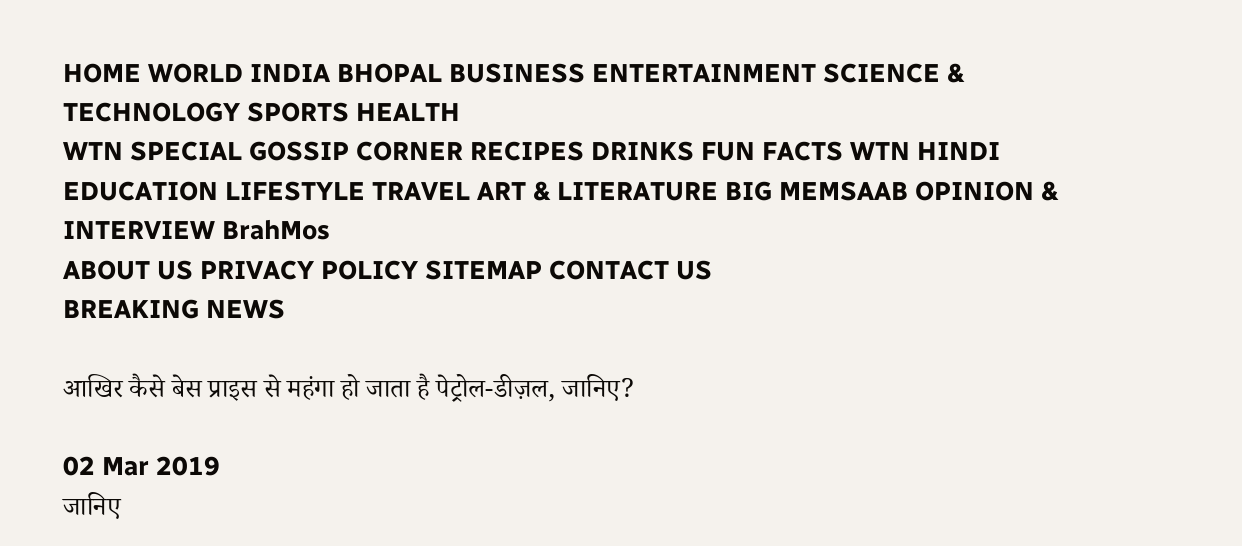HOME WORLD INDIA BHOPAL BUSINESS ENTERTAINMENT SCIENCE & TECHNOLOGY SPORTS HEALTH
WTN SPECIAL GOSSIP CORNER RECIPES DRINKS FUN FACTS WTN HINDI
EDUCATION LIFESTYLE TRAVEL ART & LITERATURE BIG MEMSAAB OPINION & INTERVIEW BrahMos
ABOUT US PRIVACY POLICY SITEMAP CONTACT US
BREAKING NEWS

आखिर कैसे बेस प्राइस से महंगा हो जाता है पेट्रोल-डीज़ल, जानिए?

02 Mar 2019
जानिए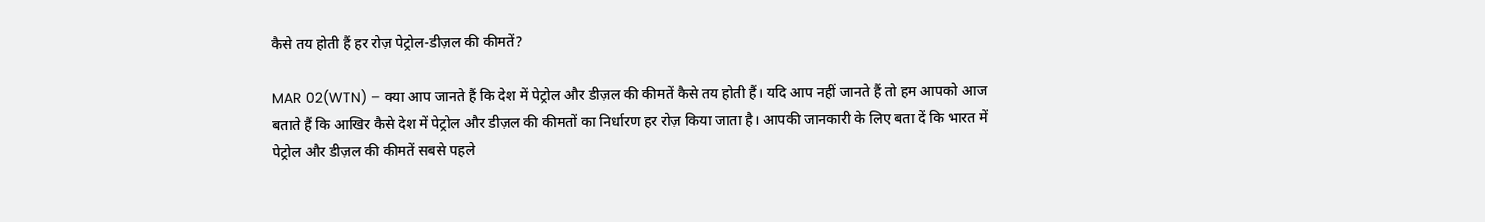कैसे तय होती हैं हर रोज़ पेट्रोल-डीज़ल की कीमतें?

MAR 02(WTN) – क्या आप जानते हैं कि देश में पेट्रोल और डीज़ल की कीमतें कैसे तय होती हैं। यदि आप नहीं जानते हैं तो हम आपको आज बताते हैं कि आखिर कैसे देश में पेट्रोल और डीज़ल की कीमतों का निर्धारण हर रोज़ किया जाता है। आपकी जानकारी के लिए बता दें कि भारत में पेट्रोल और डीज़ल की कीमतें सबसे पहले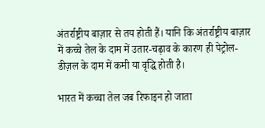अंतर्राष्ट्रीय बाज़ार से तय होती हैं। यानि कि अंतर्राष्ट्रीय बाज़ार में कच्चे तेल के दाम में उतार-चढ़ाव के कारण ही पेट्रोल-डीज़ल के दाम में कमी या वृद्धि होती है।

भारत में कच्चा तेल जब रिफाइन हो जाता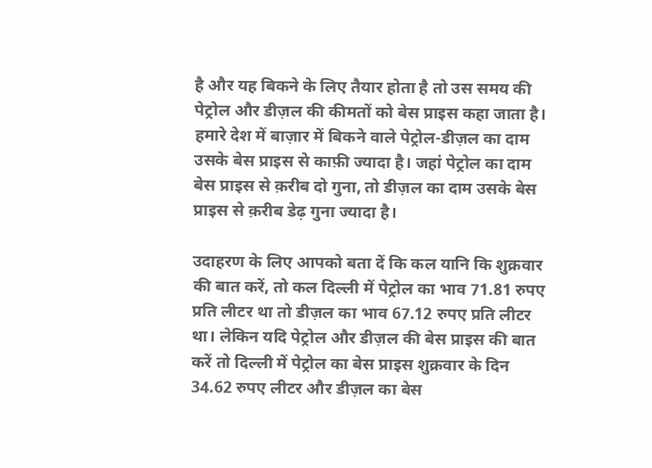है और यह बिकने के लिए तैयार होता है तो उस समय की पेट्रोल और डीज़ल की कीमतों को बेस प्राइस कहा जाता है। हमारे देश में बाज़ार में बिकने वाले पेट्रोल-डीज़ल का दाम उसके बेस प्राइस से काफ़ी ज्यादा है। जहां पेट्रोल का दाम बेस प्राइस से क़रीब दो गुना, तो डीज़ल का दाम उसके बेस प्राइस से क़रीब डेढ़ गुना ज्यादा है।

उदाहरण के लिए आपको बता दें कि कल यानि कि शुक्रवार की बात करें, तो कल दिल्ली में पेट्रोल का भाव 71.81 रुपए प्रति लीटर था तो डीज़ल का भाव 67.12 रुपए प्रति लीटर था। लेकिन यदि पेट्रोल और डीज़ल की बेस प्राइस की बात करें तो दिल्ली में पेट्रोल का बेस प्राइस शुक्रवार के दिन 34.62 रुपए लीटर और डीज़ल का बेस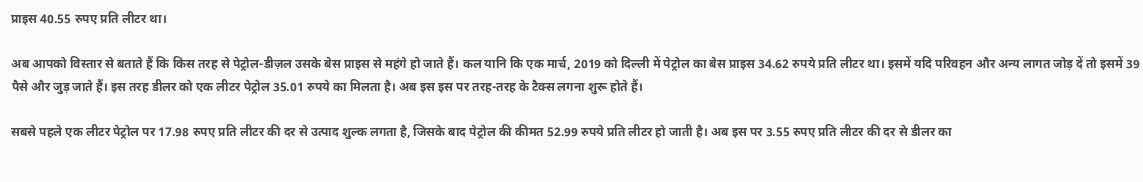प्राइस 40.55 रुपए प्रति लीटर था।

अब आपको विस्तार से बताते हैं कि किस तरह से पेट्रोल-डीज़ल उसके बेस प्राइस से महंगे हो जाते हैं। कल यानि कि एक मार्च, 2019 को दिल्ली में पेट्रोल का बेस प्राइस 34.62 रुपये प्रति लीटर था। इसमें यदि परिवहन और अन्य लागत जोड़ दें तो इसमें 39 पैसे और जुड़ जाते हैं। इस तरह डीलर को एक लीटर पेट्रोल 35.01 रुपये का मिलता है। अब इस इस पर तरह-तरह के टैक्स लगना शुरू होते हैं।

सबसे पहले एक लीटर पेट्रोल पर 17.98 रुपए प्रति लीटर की दर से उत्पाद शुल्क लगता है, जिसके बाद पेट्रोल की कीमत 52.99 रुपये प्रति लीटर हो जाती है। अब इस पर 3.55 रुपए प्रति लीटर की दर से डीलर का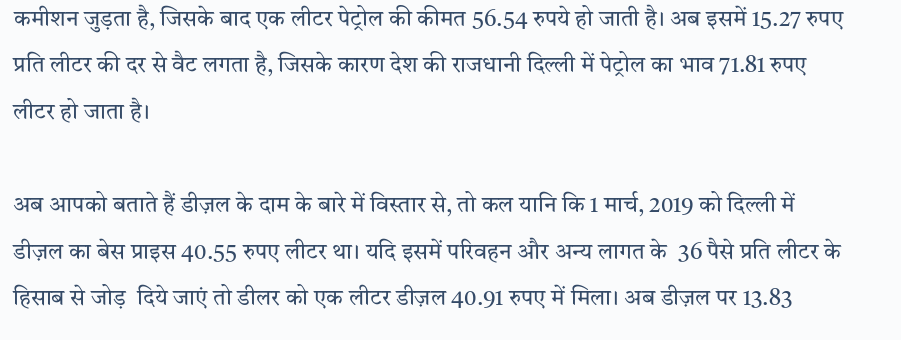कमीशन जुड़ता है, जिसके बाद एक लीटर पेट्रोल की कीमत 56.54 रुपये हो जाती है। अब इसमें 15.27 रुपए प्रति लीटर की दर से वैट लगता है, जिसके कारण देश की राजधानी दिल्ली में पेट्रोल का भाव 71.81 रुपए लीटर हो जाता है।

अब आपको बताते हैं डीज़ल के दाम के बारे में विस्तार से, तो कल यानि कि 1 मार्च, 2019 को दिल्ली में डीज़ल का बेस प्राइस 40.55 रुपए लीटर था। यदि इसमें परिवहन और अन्य लागत के  36 पैसे प्रति लीटर के हिसाब से जोड़  दिये जाएं तो डीलर को एक लीटर डीज़ल 40.91 रुपए में मिला। अब डीज़ल पर 13.83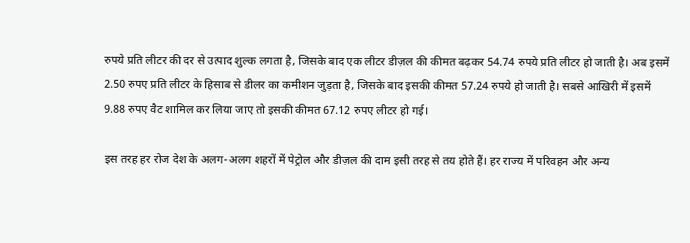रुपये प्रति लीटर की दर से उत्पाद शुल्क लगता है, जिसके बाद एक लीटर डीज़ल की कीमत बढ़कर 54.74 रुपये प्रति लीटर हो जाती है। अब इसमें 2.50 रुपए प्रति लीटर के हिसाब से डीलर का कमीशन जुड़ता है, जिसके बाद इसकी कीमत 57.24 रुपये हो जाती है। सबसे आखिरी में इसमें 9.88 रुपए वैट शामिल कर लिया जाए तो इसकी कीमत 67.12 रुपए लीटर हो गई।

इस तरह हर रोज देश के अलग-अलग शहरों में पेट्रोल और डीज़ल की दाम इसी तरह से तय होते हैं। हर राज्य में परिवहन और अन्य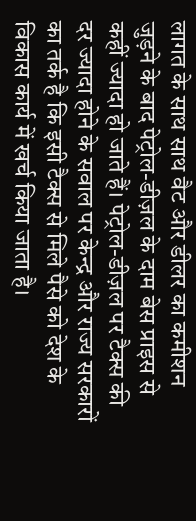लागत के साथ साथ वैट और डीलर का कमीशन जुड़ने के बाद पेट्रोल-डीज़ल के दाम बेस प्राइस से कहीं ज्यादा हो जाते हैं। पेट्रोल-डीज़ल पर टैक्स की दर ज्यादा होने के सवाल पर केन्द्र और राज्य सरकारों का तर्क है कि इसी टैक्स से मिले पैसे को देश के विकास कार्य में खर्च किया जाता है।